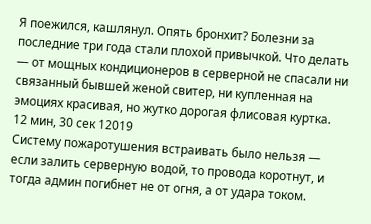Я поежился, кашлянул. Опять бронхит? Болезни за последние три года стали плохой привычкой. Что делать — от мощных кондиционеров в серверной не спасали ни связанный бывшей женой свитер, ни купленная на эмоциях красивая, но жутко дорогая флисовая куртка.
12 мин, 30 сек 12019
Систему пожаротушения встраивать было нельзя — если залить серверную водой, то провода коротнут, и тогда админ погибнет не от огня, а от удара током.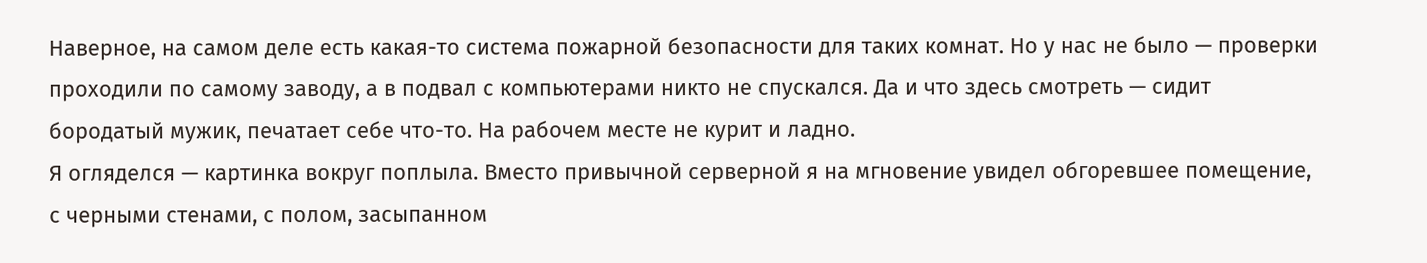Наверное, на самом деле есть какая-то система пожарной безопасности для таких комнат. Но у нас не было — проверки проходили по самому заводу, а в подвал с компьютерами никто не спускался. Да и что здесь смотреть — сидит бородатый мужик, печатает себе что-то. На рабочем месте не курит и ладно.
Я огляделся — картинка вокруг поплыла. Вместо привычной серверной я на мгновение увидел обгоревшее помещение, с черными стенами, с полом, засыпанном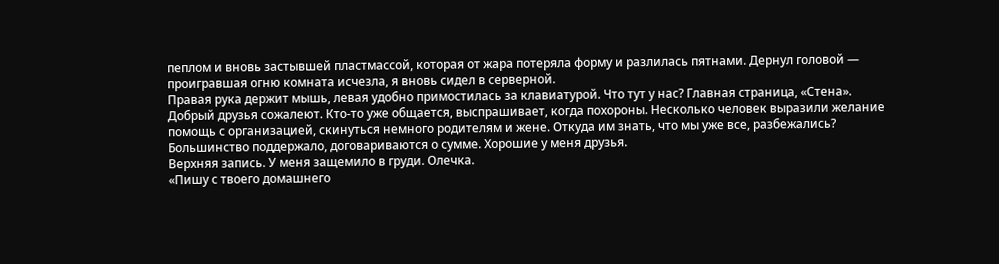пеплом и вновь застывшей пластмассой, которая от жара потеряла форму и разлилась пятнами. Дернул головой — проигравшая огню комната исчезла, я вновь сидел в серверной.
Правая рука держит мышь, левая удобно примостилась за клавиатурой. Что тут у нас? Главная страница, «Стена». Добрый друзья сожалеют. Кто-то уже общается, выспрашивает, когда похороны. Несколько человек выразили желание помощь с организацией, скинуться немного родителям и жене. Откуда им знать, что мы уже все, разбежались? Большинство поддержало, договариваются о сумме. Хорошие у меня друзья.
Верхняя запись. У меня защемило в груди. Олечка.
«Пишу с твоего домашнего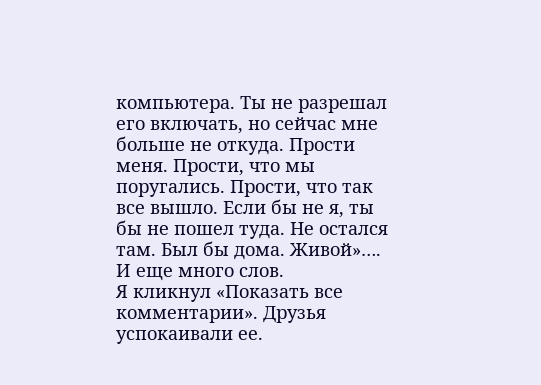компьютера. Ты не разрешал его включать, но сейчас мне больше не откуда. Прости меня. Прости, что мы поругались. Прости, что так все вышло. Если бы не я, ты бы не пошел туда. Не остался там. Был бы дома. Живой»…. И еще много слов.
Я кликнул «Показать все комментарии». Друзья успокаивали ее.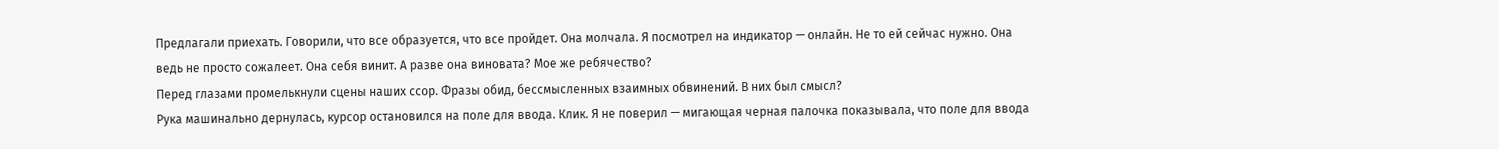Предлагали приехать. Говорили, что все образуется, что все пройдет. Она молчала. Я посмотрел на индикатор — онлайн. Не то ей сейчас нужно. Она ведь не просто сожалеет. Она себя винит. А разве она виновата? Мое же ребячество?
Перед глазами промелькнули сцены наших ссор. Фразы обид, бессмысленных взаимных обвинений. В них был смысл?
Рука машинально дернулась, курсор остановился на поле для ввода. Клик. Я не поверил — мигающая черная палочка показывала, что поле для ввода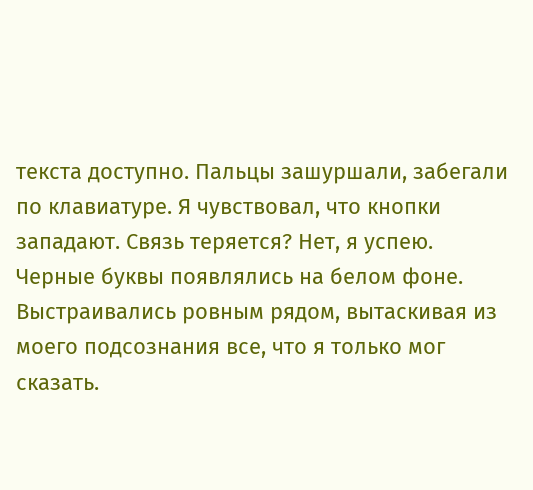текста доступно. Пальцы зашуршали, забегали по клавиатуре. Я чувствовал, что кнопки западают. Связь теряется? Нет, я успею.
Черные буквы появлялись на белом фоне. Выстраивались ровным рядом, вытаскивая из моего подсознания все, что я только мог сказать.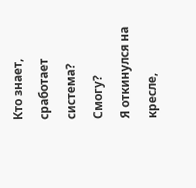Кто знает, сработает система? Смогу?
Я откинулся на кресле,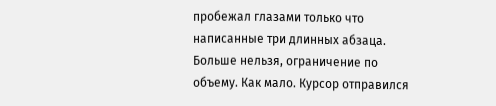пробежал глазами только что написанные три длинных абзаца. Больше нельзя, ограничение по объему. Как мало. Курсор отправился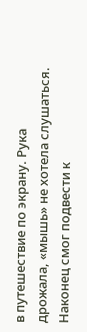в путешествие по экрану. Рука дрожала, «мышь» не хотела слушаться. Наконец смог подвести к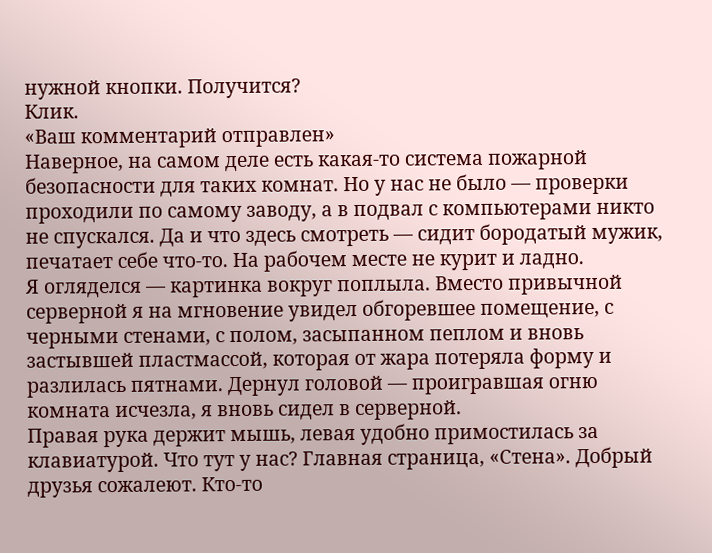нужной кнопки. Получится?
Клик.
«Ваш комментарий отправлен»
Наверное, на самом деле есть какая-то система пожарной безопасности для таких комнат. Но у нас не было — проверки проходили по самому заводу, а в подвал с компьютерами никто не спускался. Да и что здесь смотреть — сидит бородатый мужик, печатает себе что-то. На рабочем месте не курит и ладно.
Я огляделся — картинка вокруг поплыла. Вместо привычной серверной я на мгновение увидел обгоревшее помещение, с черными стенами, с полом, засыпанном пеплом и вновь застывшей пластмассой, которая от жара потеряла форму и разлилась пятнами. Дернул головой — проигравшая огню комната исчезла, я вновь сидел в серверной.
Правая рука держит мышь, левая удобно примостилась за клавиатурой. Что тут у нас? Главная страница, «Стена». Добрый друзья сожалеют. Кто-то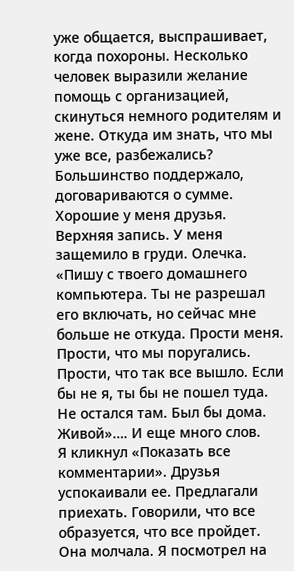уже общается, выспрашивает, когда похороны. Несколько человек выразили желание помощь с организацией, скинуться немного родителям и жене. Откуда им знать, что мы уже все, разбежались? Большинство поддержало, договариваются о сумме. Хорошие у меня друзья.
Верхняя запись. У меня защемило в груди. Олечка.
«Пишу с твоего домашнего компьютера. Ты не разрешал его включать, но сейчас мне больше не откуда. Прости меня. Прости, что мы поругались. Прости, что так все вышло. Если бы не я, ты бы не пошел туда. Не остался там. Был бы дома. Живой»…. И еще много слов.
Я кликнул «Показать все комментарии». Друзья успокаивали ее. Предлагали приехать. Говорили, что все образуется, что все пройдет. Она молчала. Я посмотрел на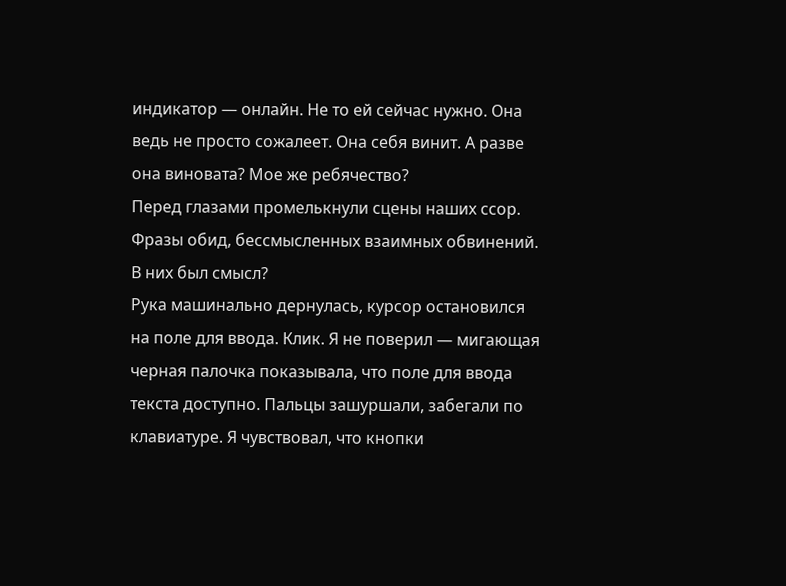индикатор — онлайн. Не то ей сейчас нужно. Она ведь не просто сожалеет. Она себя винит. А разве она виновата? Мое же ребячество?
Перед глазами промелькнули сцены наших ссор. Фразы обид, бессмысленных взаимных обвинений. В них был смысл?
Рука машинально дернулась, курсор остановился на поле для ввода. Клик. Я не поверил — мигающая черная палочка показывала, что поле для ввода текста доступно. Пальцы зашуршали, забегали по клавиатуре. Я чувствовал, что кнопки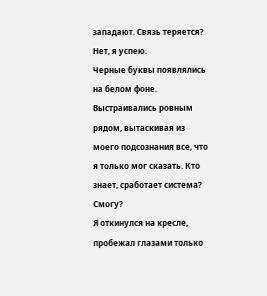западают. Связь теряется? Нет, я успею.
Черные буквы появлялись на белом фоне. Выстраивались ровным рядом, вытаскивая из моего подсознания все, что я только мог сказать. Кто знает, сработает система? Смогу?
Я откинулся на кресле, пробежал глазами только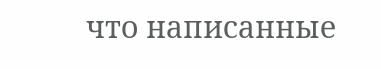что написанные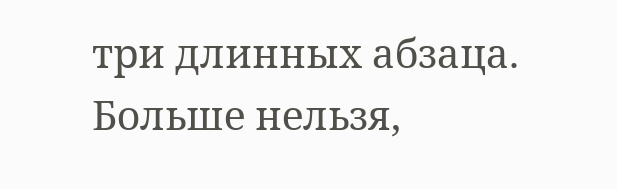три длинных абзаца. Больше нельзя,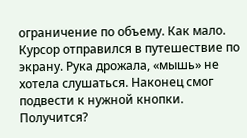ограничение по объему. Как мало. Курсор отправился в путешествие по экрану. Рука дрожала, «мышь» не хотела слушаться. Наконец смог подвести к нужной кнопки. Получится?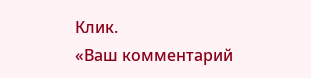Клик.
«Ваш комментарий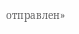отправлен»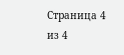Страница 4 из 4